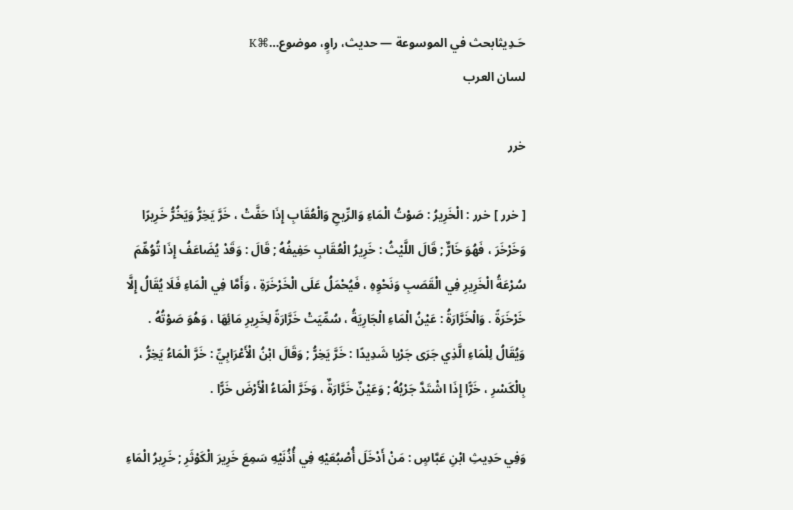حَـدِيثابحث في الموسوعة — حديث، راوٍ، موضوع…⌘K
لسان العرب

خرر

[ خرر ] خرر : الْخَرِيرُ : صَوْتُ الْمَاءِ وَالرِّيحِ وَالْعُقَابِ إِذَا حَفَّتْ ، خَرَّ يَخِرُّ وَيَخُرُّ خَرِيرًا وَخَرْخَرَ ، فَهُوَ خَارٌّ ; قَالَ اللَّيْثُ : خَرِيرُ الْعُقَابِ حَفِيفُهُ ; قَالَ : وَقَدْ يُضَاعَفُ إِذَا تُوُهِّمَ سُرْعَةُ الْخَرِيرِ فِي الْقَصَبِ وَنَحْوِهِ ، فَيُحْمَلُ عَلَى الْخَرْخَرَةِ ، وَأَمَّا فِي الْمَاءِ فَلَا يُقَالُ إِلَّا خَرْخَرَةً . وَالْخَرَّارَةُ : عَيْنُ الْمَاءِ الْجَارِيَةُ ، سُمِّيَتْ خَرَّارَةً لِخَرِيرِ مَائِهَا ، وَهُوَ صَوْتُهُ . وَيُقَالُ لِلْمَاءِ الَّذِي جَرَى جَرْيا شَدِيدًا : خَرَّ يَخِرُّ ; وَقَالَ ابْنُ الْأَعْرَابِيِّ : خَرَّ الْمَاءُ يَخِرُّ ، بِالْكَسْرِ ، خَرًّا إِذَا اشْتَدَّ جَرْيُهُ ; وَعَيْنٌ خَرَّارَةٌ ، وَخَرَّ الْمَاءُ الْأَرْضَ خَرًّا .

وَفِي حَدِيثِ ابْنِ عَبَّاسٍ : مَنْ أَدْخَلَ أُصْبُعَيْهِ فِي أُذُنَيْهِ سَمِعَ خَرِيرَ الْكَوْثَرِ ; خَرِيرُ الْمَاءِ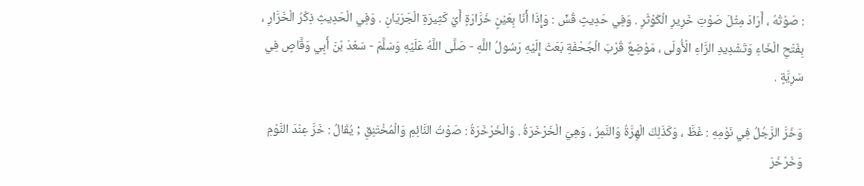: صَوْتُهُ ، أَرَادَ مِثْلَ صَوْتِ خَرِيرِ الْكَوْثَرِ . وَفِي حَدِيثٍ قُسٍّ : وَإِذَا أَنَا بِعَيْنٍ خَرَّارَةٍ أَيْ كَثِيرَةِ الْجَرَيَانِ . وَفِي الْحَدِيثِ ذِكْرُ الْخَرَّارِ ، بِفَتْحِ الْخَاءِ وَتَشْدِيدِ الرَّاءِ الْأُولَى ، مَوْضِعٌ قُرْبَ الْجُحْفَةِ بَعَثَ إِلَيْهِ رَسُولُ اللَّهِ - صَلَّى اللَّهُ عَلَيْهِ وَسَلَّمَ - سَعْدَ بْنَ أَبِي وَقَّاصٍ فِي سَرِيَّةٍ .

وَخَرَّ الرَّجُلُ فِي نَوْمِهِ : غَطَّ ، وَكَذَلِكَ الْهِرَّةُ وَالنَّمِرُ ، وَهِيَ الْخَرْخَرَةُ . وَالْخَرْخَرَةُ : صَوْتُ النَّائِمِ وَالْمُخْتَنِقِ ; يُقَالُ : خَرَّ عِنْدَ النَّوْمِ وَخَرْخَرَ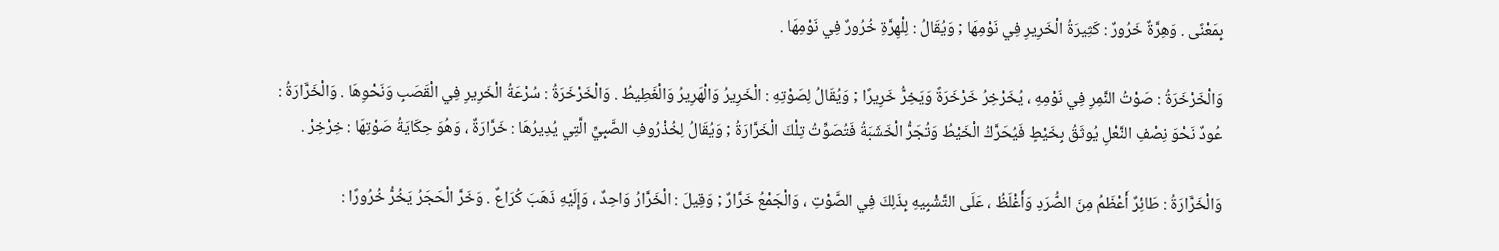بِمَعْنًى . وَهِرَّةٌ خَرُورٌ : كَثِيرَةُ الْخَرِيرِ فِي نَوْمِهَا ; وَيُقَالُ : لِلْهِرَّةِ خُرُورٌ فِي نَوْمِهَا .

وَالْخَرْخَرَةُ : صَوْتُ النَّمِرِ فِي نَوْمِهِ ، يُخَرْخِرُ خَرْخَرَةً وَيَخِرُّ خَرِيرًا ; وَيُقَالُ لِصَوْتِهِ : الْخَرِيرُ وَالْهَرِيرُ وَالْغَطِيطُ . وَالْخَرْخَرَةُ : سُرْعَةُ الْخَرِيرِ فِي الْقَصَبِ وَنَحْوِهَا . وَالْخَرَّارَةُ : عُودٌ نَحْوَ نِصْفِ النَّعْلِ يُوثَقُ بِخَيْطٍ فَيُحَرَّكُ الْخَيْطُ وَتُجَرُّ الْخَشَبَةُ فَتُصَوِّتُ تِلْكَ الْخَرَّارَةُ ; وَيُقَالُ لِخُذْرُوفِ الصَّبِيِّ الَّتِي يُدِيرُهَا : خَرَّارَةٌ ، وَهُوَ حِكَايَةُ صَوْتِهَا : خِرْخِرْ .

وَالْخَرَّارَةُ : طَائِرٌ أَعْظَمُ مِنَ الصُّرَدِ وَأَغْلَظُ ، عَلَى التَّشْبِيهِ بِذَلِكَ فِي الصَّوْتِ ، وَالْجَمْعُ خَرَّارٌ ; وَقِيلَ : الْخَرَّارُ وَاحِدٌ ، وَإِلَيْهِ ذَهَبَ كُرَاعٌ . وَخَرَّ الْحَجَرُ يَخُرُّ خُرُورًا :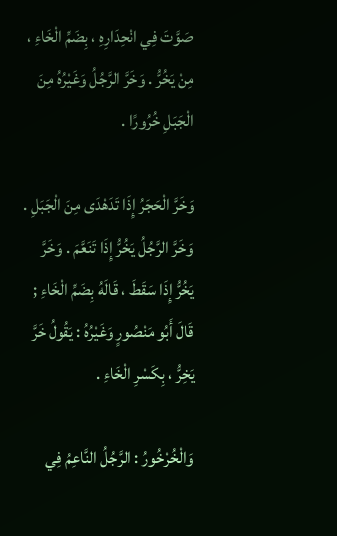صَوَّتَ فِي انْحِدَارِهِ ، بِضَمِّ الْخَاءِ ، مِنْ يَخُرُّ . وَخَرَّ الرَّجُلُ وَغَيْرُهُ مِنَ الْجَبَلِ خُرُورًا .

وَخَرَّ الْحَجَرُ إِذَا تَدَهْدَى مِنَ الْجَبَلِ . وَخَرَّ الرَّجُلُ يَخُرُّ إِذَا تَنَعَّمَ . وَخَرَّ يَخُرُّ إِذَا سَقَطَ ، قَالَهُ بِضَمِّ الْخَاءِ ; قَالَ أَبُو مَنْصُورٍ وَغَيْرُهُ : يَقُولُ خَرَّ يَخِرُّ ، بِكَسْرِ الْخَاءِ .

وَالْخُرْخُورُ : الرَّجُلُ النَّاعِمُ فِي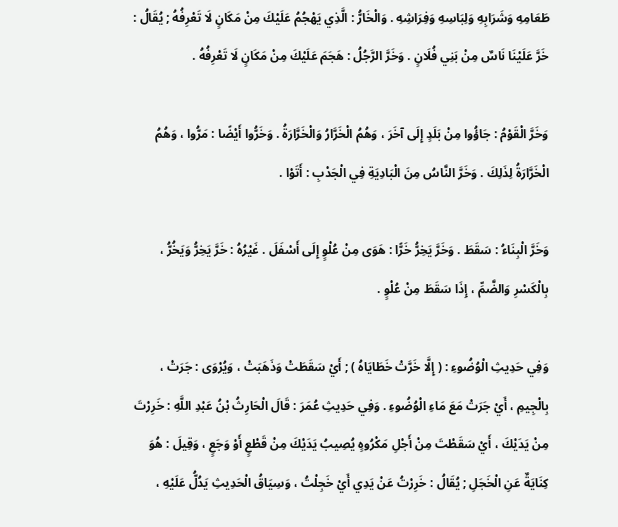طَعَامِهِ وَشَرَابِهِ وَلِبَاسِهِ وَفِرَاشِهِ . وَالْخَارُّ : الَّذِي يَهْجُمُ عَلَيْكَ مِنْ مَكَانٍ لَا تَعْرِفُهُ ; يُقَالُ : خَرَّ عَلَيْنَا نَاسٌ مِنْ بَنِي فُلَانٍ . وَخَرَّ الرَّجُلُ : هَجَمَ عَلَيْكَ مِنْ مَكَانٍ لَا تَعْرِفُهُ .

وَخَرَّ الْقَوْمُ : جَاؤُوا مِنْ بَلَدٍ إِلَى آخَرَ ، وَهُمُ الْخَرَّارُ وَالْخَرَّارَةُ . وَخَرُّوا أَيْضًا : مَرُّوا ، وَهُمُ الْخَرَّارَةُ لِذَلِكَ . وَخَرَّ النَّاسُ مِنَ الْبَادِيَةِ فِي الْجَدْبِ : أَتَوْا .

وَخَرَّ الْبِنَاءُ : سَقَطَ . وَخَرَّ يَخِرُّ خَرًّا : هَوَى مِنْ عُلْوٍ إِلَى أَسْفَلَ . غَيْرُهُ : خَرَّ يَخِرُّ وَيَخُرُّ ، بِالْكَسْرِ وَالضَّمِّ ، إِذَا سَقَطَ مِنْ عُلْوٍ .

وَفِي حَدِيثِ الْوُضُوءِ : ( إِلَّا خَرَّتْ خَطَايَاهُ ) ; أَيْ سَقَطَتْ وَذَهَبَتْ ، وَيُرْوَى : جَرَتْ ، بِالْجِيمِ ، أَيْ جَرَتْ مَعَ مَاءِ الْوُضُوءِ . وَفِي حَدِيثِ عُمَرَ : قَالَ الْحَارِثُ بْنُ عَبْدِ اللَّهِ : خَرِرْتَ مِنْ يَدَيْكَ ، أَيْ سَقَطْتَ مِنْ أَجْلِ مَكْرُوهٍ يُصِيبُ يَدَيْكَ مِنْ قَطْعٍ أَوْ وَجَعٍ ، وَقِيلَ : هُوَ كِنَايَةٌ عَنِ الْخَجَلِ ; يُقَالُ : خَرِرْتُ عَنْ يَدِي أَيْ خَجِلْتُ ، وَسِيَاقُ الْحَدِيثِ يَدُلُّ عَلَيْهِ ،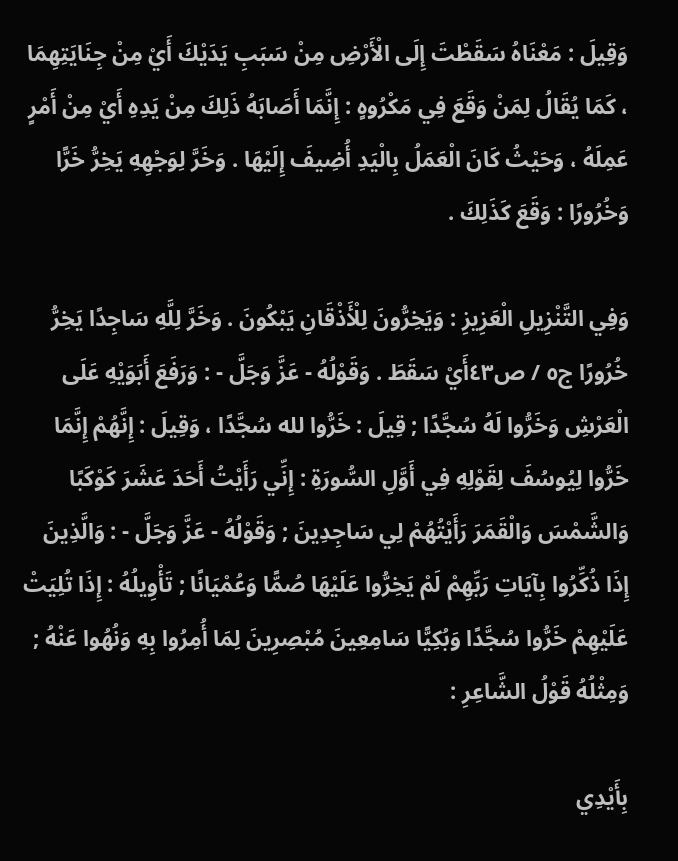وَقِيلَ : مَعْنَاهُ سَقَطْتَ إِلَى الْأَرْضِ مِنْ سَبَبِ يَدَيْكَ أَيْ مِنْ جِنَايَتِهِمَا ، كَمَا يُقَالُ لِمَنْ وَقَعَ فِي مَكْرُوهٍ : إِنَّمَا أَصَابَهُ ذَلِكَ مِنْ يَدِهِ أَيْ مِنْ أَمْرٍ عَمِلَهُ ، وَحَيْثُ كَانَ الْعَمَلُ بِالْيَدِ أُضِيفَ إِلَيْهَا . وَخَرَّ لِوَجْهِهِ يَخِرُّ خَرًّا وَخُرُورًا : وَقَعَ كَذَلِكَ .

وَفِي التَّنْزِيلِ الْعَزِيزِ : وَيَخِرُّونَ لِلْأَذْقَانِ يَبْكُونَ . وَخَرَّ لِلَّهِ سَاجِدًا يَخِرُّ خُرُورًا ج٥ / ص٤٣أَيْ سَقَطَ . وَقَوْلُهُ - عَزَّ وَجَلَّ - : وَرَفَعَ أَبَوَيْهِ عَلَى الْعَرْشِ وَخَرُّوا لَهُ سُجَّدًا ; قِيلَ : خَرُّوا لله سُجَّدًا ، وَقِيلَ : إِنَّهُمْ إِنَّمَا خَرُّوا لِيُوسُفَ لِقَوْلِهِ فِي أَوَّلِ السُّورَةِ : إِنِّي رَأَيْتُ أَحَدَ عَشَرَ كَوْكَبًا وَالشَّمْسَ وَالْقَمَرَ رَأَيْتُهُمْ لِي سَاجِدِينَ ; وَقَوْلُهُ - عَزَّ وَجَلَّ - : وَالَّذِينَ إِذَا ذُكِّرُوا بِآيَاتِ رَبِّهِمْ لَمْ يَخِرُّوا عَلَيْهَا صُمًّا وَعُمْيَانًا ; تَأْوِيلُهُ : إِذَا تُلِيَتْ عَلَيْهِمْ خَرُّوا سُجَّدًا وَبُكِيًّا سَامِعِينَ مُبْصِرِينَ لِمَا أُمِرُوا بِهِ وَنُهُوا عَنْهُ ; وَمِثْلُهُ قَوْلُ الشَّاعِرِ :

بِأَيْدِي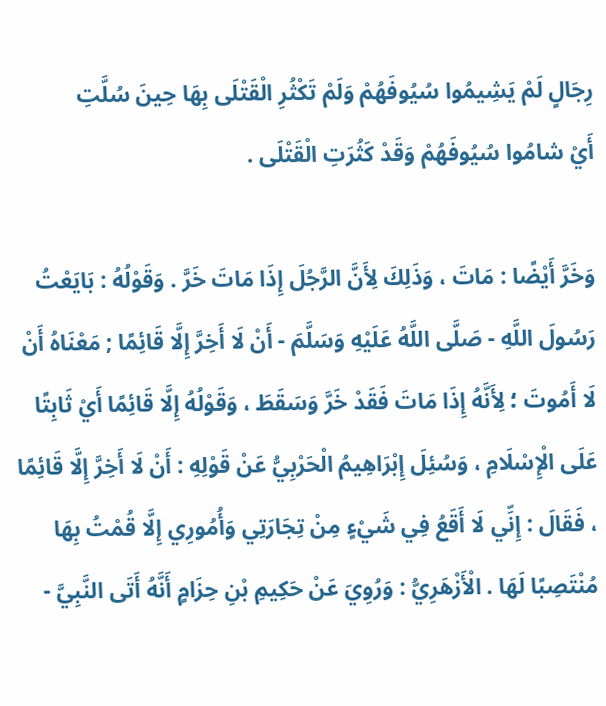رِجَالٍ لَمْ يَشِيمُوا سُيُوفَهُمْ وَلَمْ تَكْثُرِ الْقَتْلَى بِهَا حِينَ سُلَّتِ
أَيْ شامُوا سُيُوفَهُمْ وَقَدْ كَثُرَتِ الْقَتْلَى .

وَخَرَّ أَيْضًا : مَاتَ ، وَذَلِكَ لِأَنَّ الرَّجُلَ إِذَا مَاتَ خَرَّ . وَقَوْلُهُ : بَايَعْتُ رَسُولَ اللَّهِ - صَلَّى اللَّهُ عَلَيْهِ وَسَلَّمَ - أَنْ لَا أَخِرَّ إِلَّا قَائِمًا ; مَعْنَاهُ أَنْ لَا أَمُوتَ ؛ لِأَنَّهُ إِذَا مَاتَ فَقَدْ خَرَّ وَسَقَطَ ، وَقَوْلُهُ إِلَّا قَائِمًا أَيْ ثَابِتًا عَلَى الْإِسْلَامِ ، وَسُئِلَ إِبْرَاهِيمُ الْحَرْبِيُّ عَنْ قَوْلِهِ : أَنْ لَا أَخِرَّ إِلَّا قَائِمًا ، فَقَالَ : إِنِّي لَا أَقَعُ فِي شَيْءٍ مِنْ تِجَارَتِي وَأُمُورِي إِلَّا قُمْتُ بِهَا مُنْتَصِبًا لَهَا . الْأَزْهَرِيُّ : وَرُوِيَ عَنْ حَكِيمِ بْنِ حِزَامٍ أَنَّهُ أَتَى النَّبِيَّ -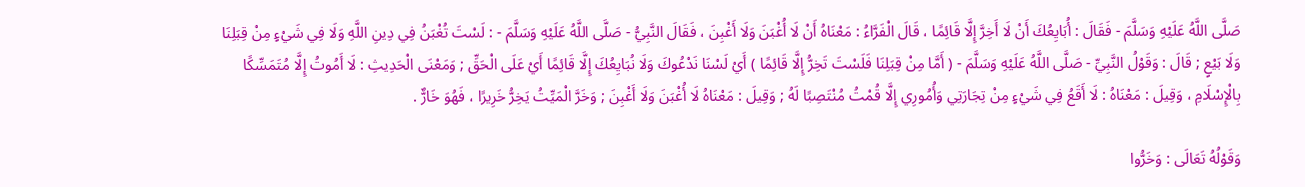صَلَّى اللَّهُ عَلَيْهِ وَسَلَّمَ - فَقَالَ : أُبَايِعُكَ أَنْ لَا أَخِرَّ إِلَّا قَائِمًا ، قَالَ الْفَرَّاءُ : مَعْنَاهُ أَنْ لَا أُغْبَنَ وَلَا أَغْبِنَ ، فَقَالَ النَّبِيُّ - صَلَّى اللَّهُ عَلَيْهِ وَسَلَّمَ - : لَسْتَ تُغْبَنُ فِي دِينِ اللَّهِ وَلَا فِي شَيْءٍ مِنْ قِبَلِنَا وَلَا بَيْعٍ ; قَالَ : وَقَوْلُ النَّبِيِّ - صَلَّى اللَّهُ عَلَيْهِ وَسَلَّمَ - ( أَمَّا مِنْ قِبَلِنَا فَلَسْتَ تَخِرُّ إِلَّا قَائِمًا ) أَيْ لَسْنَا نَدْعُوكَ وَلَا نُبَايِعُكَ إِلَّا قَائِمًا أَيْ عَلَى الْحَقِّ ; وَمَعْنَى الْحَدِيثِ : لَا أَمُوتُ إِلَّا مُتَمَسِّكًا بِالْإِسْلَامِ ، وَقِيلَ : مَعْنَاهُ : لَا أَقَعُ فِي شَيْءٍ مِنْ تِجَارَتِي وَأُمُورِي إِلَّا قُمْتُ مُنْتَصِبًا لَهُ ; وَقِيلَ : مَعْنَاهُ لَا أُغْبَنَ وَلَا أَغْبِنَ ; وَخَرَّ الْمَيِّتُ يَخِرُّ خَرِيرًا ، فَهُوَ خَارٌّ .

وَقَوْلُهُ تَعَالَى : وَخَرُّوا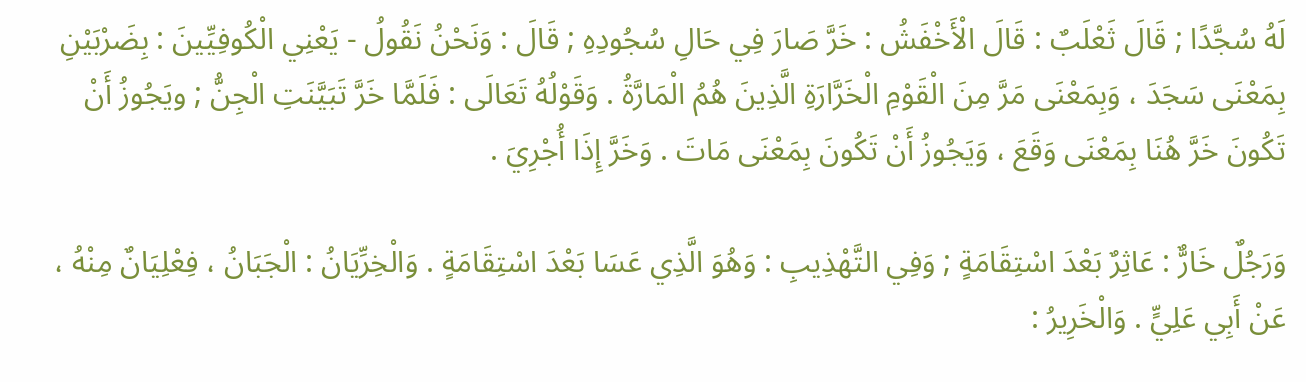لَهُ سُجَّدًا ; قَالَ ثَعْلَبٌ : قَالَ الْأَخْفَشُ : خَرَّ صَارَ فِي حَالِ سُجُودِهِ ; قَالَ : وَنَحْنُ نَقُولُ - يَعْنِي الْكُوفِيِّينَ : بِضَرْبَيْنِ بِمَعْنَى سَجَدَ ، وَبِمَعْنَى مَرَّ مِنَ الْقَوْمِ الْخَرَّارَةِ الَّذِينَ هُمُ الْمَارَّةُ . وَقَوْلُهُ تَعَالَى : فَلَمَّا خَرَّ تَبَيَّنَتِ الْجِنُّ ; ويَجُوزُ أَنْ تَكُونَ خَرَّ هُنَا بِمَعْنَى وَقَعَ ، وَيَجُوزُ أَنْ تَكُونَ بِمَعْنَى مَاتَ . وَخَرَّ إِذَا أُجْرِيَ .

وَرَجُلٌ خَارٌّ : عَاثِرٌ بَعْدَ اسْتِقَامَةٍ ; وَفِي التَّهْذِيبِ : وَهُوَ الَّذِي عَسَا بَعْدَ اسْتِقَامَةٍ . وَالْخِرِّيَانُ : الْجَبَانُ ، فِعْلِيَانٌ مِنْهُ ، عَنْ أَبِي عَلِيٍّ . وَالْخَرِيرُ :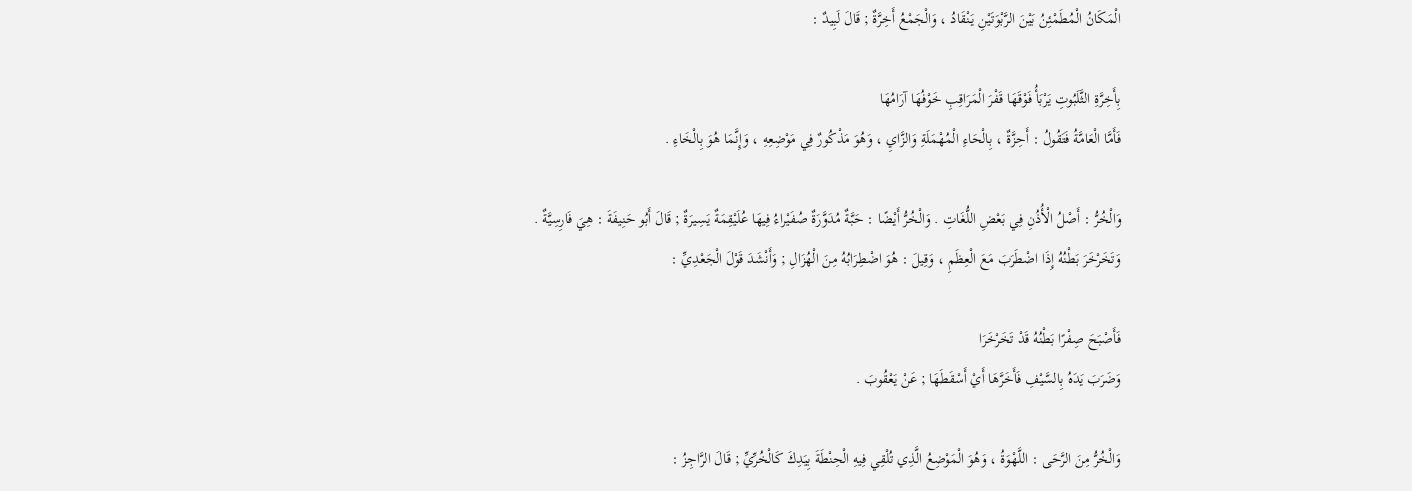الْمَكَانُ الْمُطَمْئِنُ بَيْنَ الرَّبْوَتَيْنِ يَنْقَادُ ، وَالْجَمْعُ أَخِرَّةٌ ; قَالَ لَبِيدٌ :

بِأَخِرَّةِ الثَّلَبُوتِ يَرْبَأُ فَوْقَهَا قَفْرَ الْمَرَاقِبِ خَوْفُهَا آرَامُهَا
فَأَمَّا الْعَامَّةُ فَتَقُولُ : أَحِزَّةٌ ، بِالْحَاءِ الْمُهْمَلَةِ وَالزَّايِ ، وَهُوَ مَذْكُورٌ فِي مَوْضِعِهِ ، وَإِنَّمَا هُوَ بِالْخَاءِ .

وَالْخُرُّ : أَصْلُ الْأُذُنِ فِي بَعْضِ اللُّغَاتِ . وَالْخُرُّ أَيْضًا : حَبَّةٌ مُدَوَّرَةٌ صُفَيْراءُ فِيهَا عُلَيْقِمَةٌ يَسِيرَةٌ ; قَالَ أَبُو حَنِيفَةَ : هِيَ فَارِسِيَّةٌ . وَتَخَرْخَرَ بَطْنُهُ إِذَا اضْطَرَبَ مَعَ الْعِظَمِ ، وَقِيلَ : هُوَ اضْطِرَابُهُ مِنَ الْهُزَالِ ; وَأَنْشَدَ قَوْلَ الْجَعْدِيِّ :

فَأَصْبَحَ صِفْرًا بَطْنُهُ قَدْ تَخَرْخَرَا
وَضَرَبَ يَدَهُ بِالسَّيْفِ فَأَخَرَّهَا أَيْ أَسْقَطَهَا ; عَنْ يَعْقُوبَ .

وَالْخُرُّ مِنَ الرَّحَى : اللَّهْوَةُ ، وَهُوَ الْمَوْضِعُ الَّذِي تُلْقِي فِيهِ الْحِنْطَةَ بِيَدِكَ كَالْخُرِّيِّ ; قَالَ الرَّاجِزُ :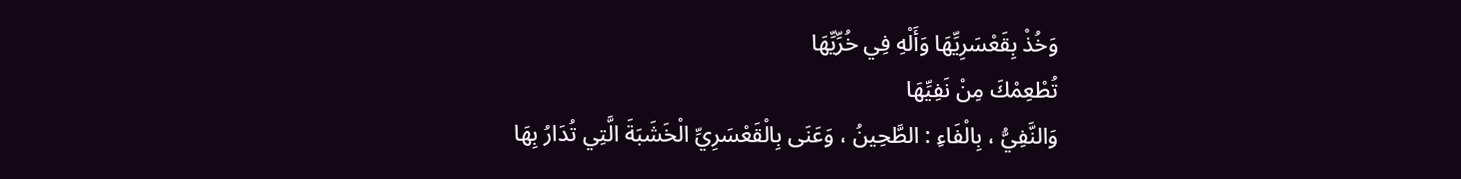وَخُذْ بِقَعْسَرِيِّهَا وَأَلْهِ فِي خُرِّيِّهَا
تُطْعِمْكَ مِنْ نَفِيِّهَا
وَالنَّفِيُّ ، بِالْفَاءِ : الطَّحِينُ ، وَعَنَى بِالْقَعْسَرِيِّ الْخَشَبَةَ الَّتِي تُدَارُ بِهَا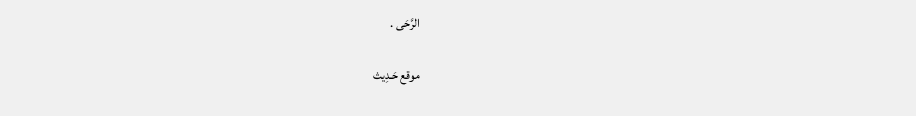الرَّحَى .

موقع حَـدِيث